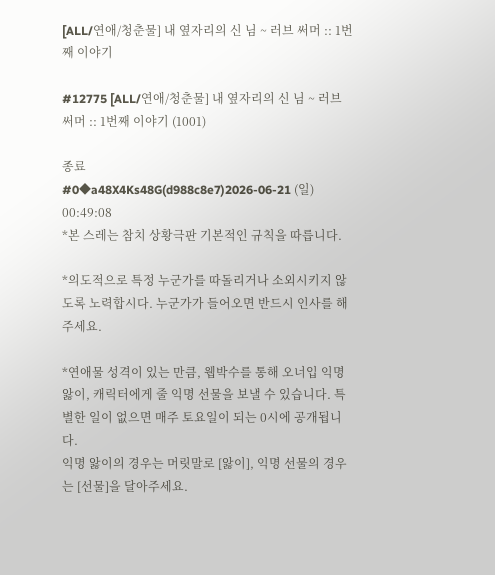[ALL/연애/청춘물] 내 옆자리의 신 님 ~ 러브 써머 :: 1번째 이야기

#12775 [ALL/연애/청춘물] 내 옆자리의 신 님 ~ 러브 써머 :: 1번째 이야기 (1001)

종료
#0◆a48X4Ks48G(d988c8e7)2026-06-21 (일) 00:49:08
*본 스레는 참치 상황극판 기본적인 규칙을 따릅니다.

*의도적으로 특정 누군가를 따돌리거나 소외시키지 않도록 노력합시다. 누군가가 들어오면 반드시 인사를 해주세요.

*연애물 성격이 있는 만큼, 웹박수를 통해 오너입 익명 앓이, 캐릭터에게 줄 익명 선물을 보낼 수 있습니다. 특별한 일이 없으면 매주 토요일이 되는 0시에 공개됩니다.
익명 앓이의 경우는 머릿말로 [앓이], 익명 선물의 경우는 [선물]을 달아주세요.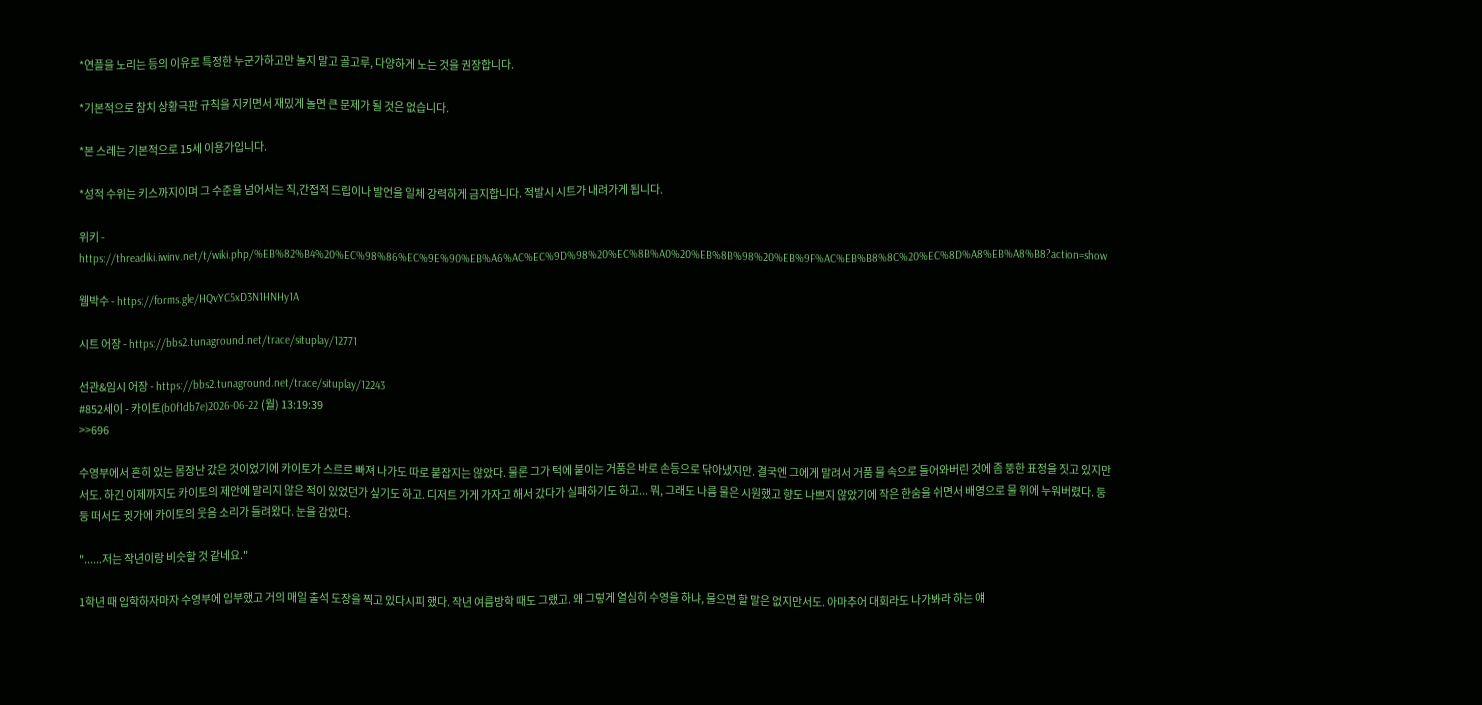*연플을 노리는 등의 이유로 특정한 누군가하고만 놀지 말고 골고루, 다양하게 노는 것을 권장합니다.

*기본적으로 참치 상황극판 규칙을 지키면서 재밌게 놀면 큰 문제가 될 것은 없습니다.

*본 스레는 기본적으로 15세 이용가입니다.

*성적 수위는 키스까지이며 그 수준을 넘어서는 직,간접적 드립이나 발언을 일체 강력하게 금지합니다. 적발시 시트가 내려가게 됩니다.

위키 - https://threadiki.iwinv.net/t/wiki.php/%EB%82%B4%20%EC%98%86%EC%9E%90%EB%A6%AC%EC%9D%98%20%EC%8B%A0%20%EB%8B%98%20%EB%9F%AC%EB%B8%8C%20%EC%8D%A8%EB%A8%B8?action=show

웹박수 - https://forms.gle/HQvYC5xD3N1HNHy1A

시트 어장 - https://bbs2.tunaground.net/trace/situplay/12771

선관&임시 어장 - https://bbs2.tunaground.net/trace/situplay/12243
#852세이 - 카이토(b0f1db7e)2026-06-22 (월) 13:19:39
>>696

수영부에서 흔히 있는 몸장난 갔은 것이었기에 카이토가 스르르 빠져 나가도 따로 붙잡지는 않았다. 물론 그가 턱에 붙이는 거품은 바로 손등으로 닦아냈지만. 결국엔 그에게 말려서 거품 물 속으로 들어와버린 것에 좀 뚱한 표정을 짓고 있지만서도. 하긴 이제까지도 카이토의 제안에 말리지 않은 적이 있었던가 싶기도 하고. 디저트 가게 가자고 해서 갔다가 실패하기도 하고... 뭐, 그래도 나름 물은 시원했고 향도 나쁘지 않았기에 작은 한숨을 쉬면서 배영으로 물 위에 누워버렸다. 둥둥 떠서도 귓가에 카이토의 웃음 소리가 들려왔다. 눈을 감았다.

"......저는 작년이랑 비슷할 것 같네요."

1학년 때 입학하자마자 수영부에 입부했고 거의 매일 출석 도장을 찍고 있다시피 했다. 작년 여름방학 때도 그랬고. 왜 그렇게 열심히 수영을 하냐, 물으면 할 말은 없지만서도. 아마추어 대회라도 나가봐라 하는 얘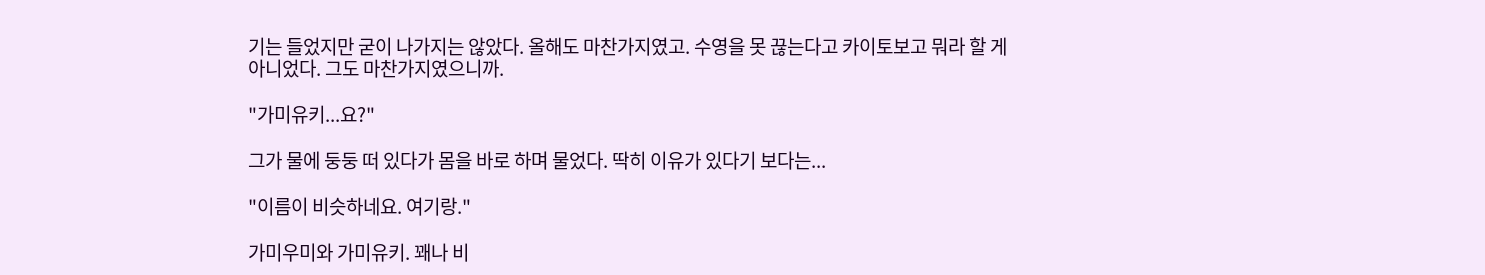기는 들었지만 굳이 나가지는 않았다. 올해도 마찬가지였고. 수영을 못 끊는다고 카이토보고 뭐라 할 게 아니었다. 그도 마찬가지였으니까.

"가미유키...요?"

그가 물에 둥둥 떠 있다가 몸을 바로 하며 물었다. 딱히 이유가 있다기 보다는...

"이름이 비슷하네요. 여기랑."

가미우미와 가미유키. 꽤나 비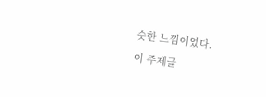슷한 느낌이었다.
이 주제글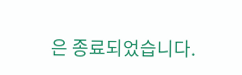은 종료되었습니다.